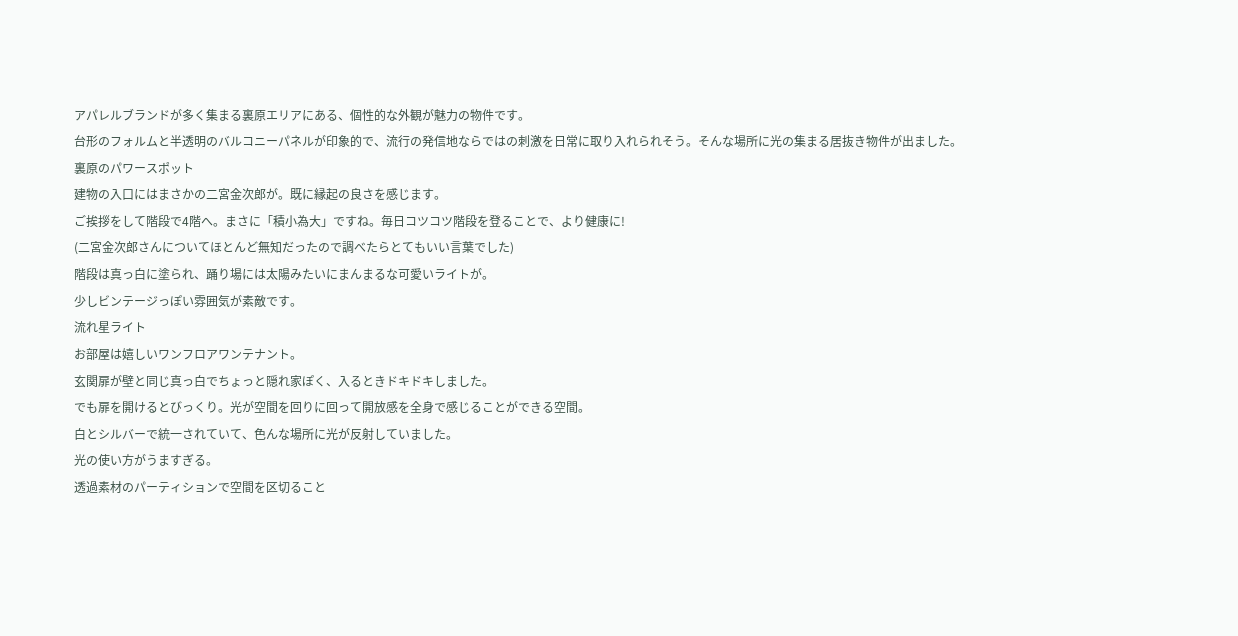アパレルブランドが多く集まる裏原エリアにある、個性的な外観が魅力の物件です。
台形のフォルムと半透明のバルコニーパネルが印象的で、流行の発信地ならではの刺激を日常に取り入れられそう。そんな場所に光の集まる居抜き物件が出ました。
裏原のパワースポット
建物の入口にはまさかの二宮金次郎が。既に縁起の良さを感じます。
ご挨拶をして階段で4階へ。まさに「積小為大」ですね。毎日コツコツ階段を登ることで、より健康に!
(二宮金次郎さんについてほとんど無知だったので調べたらとてもいい言葉でした)
階段は真っ白に塗られ、踊り場には太陽みたいにまんまるな可愛いライトが。
少しビンテージっぽい雰囲気が素敵です。
流れ星ライト
お部屋は嬉しいワンフロアワンテナント。
玄関扉が壁と同じ真っ白でちょっと隠れ家ぽく、入るときドキドキしました。
でも扉を開けるとびっくり。光が空間を回りに回って開放感を全身で感じることができる空間。
白とシルバーで統一されていて、色んな場所に光が反射していました。
光の使い方がうますぎる。
透過素材のパーティションで空間を区切ること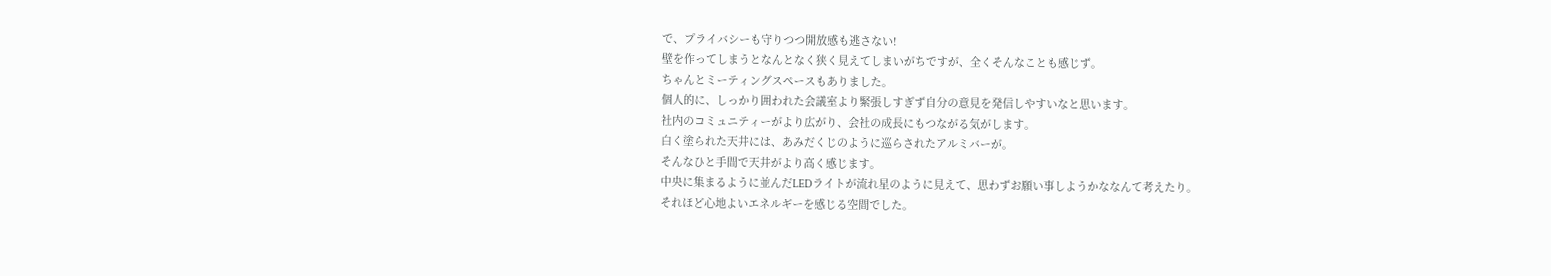で、プライバシーも守りつつ開放感も逃さない!
壁を作ってしまうとなんとなく狭く見えてしまいがちですが、全くそんなことも感じず。
ちゃんとミーティングスペースもありました。
個人的に、しっかり囲われた会議室より緊張しすぎず自分の意見を発信しやすいなと思います。
社内のコミュニティーがより広がり、会社の成長にもつながる気がします。
白く塗られた天井には、あみだくじのように巡らされたアルミバーが。
そんなひと手間で天井がより高く感じます。
中央に集まるように並んだLEDライトが流れ星のように見えて、思わずお願い事しようかななんて考えたり。
それほど心地よいエネルギーを感じる空間でした。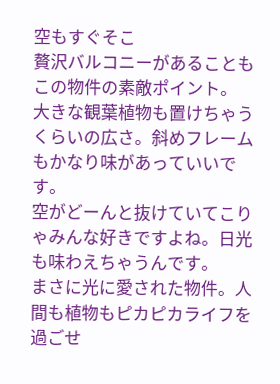空もすぐそこ
贅沢バルコニーがあることもこの物件の素敵ポイント。
大きな観葉植物も置けちゃうくらいの広さ。斜めフレームもかなり味があっていいです。
空がどーんと抜けていてこりゃみんな好きですよね。日光も味わえちゃうんです。
まさに光に愛された物件。人間も植物もピカピカライフを過ごせ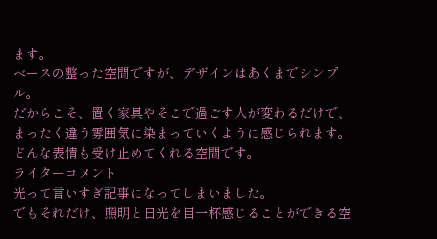ます。
ベースの整った空間ですが、デザインはあくまでシンプル。
だからこそ、置く家具やそこで過ごす人が変わるだけで、
まったく違う雰囲気に染まっていくように感じられます。
どんな表情も受け止めてくれる空間です。
ライターコメント
光って言いすぎ記事になってしまいました。
でもそれだけ、照明と日光を目一杯感じることができる空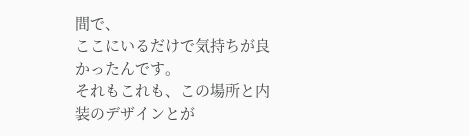間で、
ここにいるだけで気持ちが良かったんです。
それもこれも、この場所と内装のデザインとが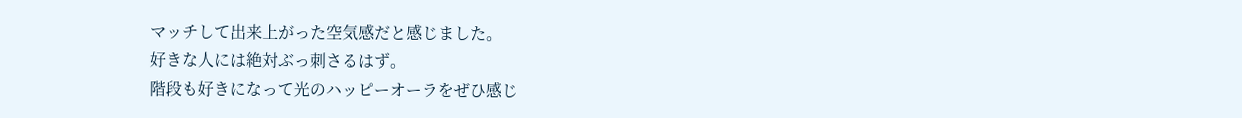マッチして出来上がった空気感だと感じました。
好きな人には絶対ぶっ刺さるはず。
階段も好きになって光のハッピーオーラをぜひ感じ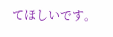てほしいです。